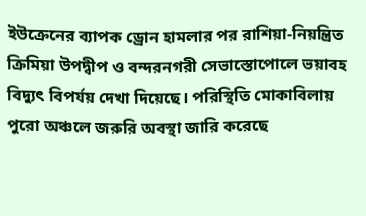ইউক্রেনের ব্যাপক ড্রোন হামলার পর রাশিয়া-নিয়ন্ত্রিত ক্রিমিয়া উপদ্বীপ ও বন্দরনগরী সেভাস্তোপোলে ভয়াবহ বিদ্যুৎ বিপর্যয় দেখা দিয়েছে। পরিস্থিতি মোকাবিলায় পুরো অঞ্চলে জরুরি অবস্থা জারি করেছে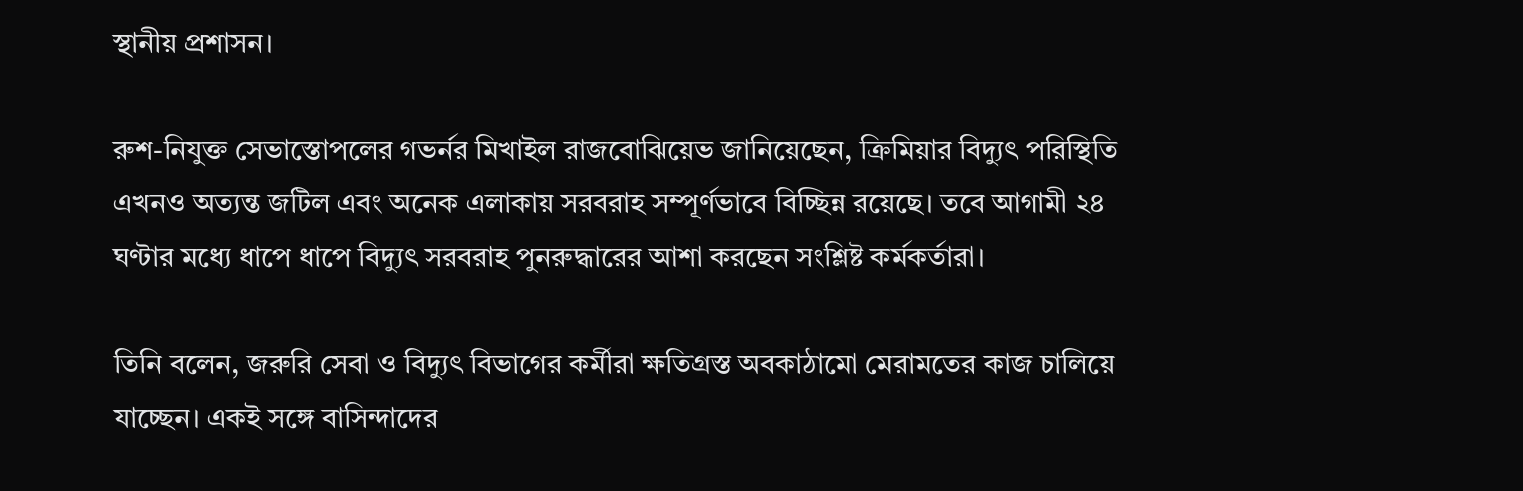স্থানীয় প্রশাসন।

রুশ-নিযুক্ত সেভাস্তোপলের গভর্নর মিখাইল রাজবোঝিয়েভ জানিয়েছেন, ক্রিমিয়ার বিদ্যুৎ পরিস্থিতি এখনও অত্যন্ত জটিল এবং অনেক এলাকায় সরবরাহ সম্পূর্ণভাবে বিচ্ছিন্ন রয়েছে। তবে আগামী ২৪ ঘণ্টার মধ্যে ধাপে ধাপে বিদ্যুৎ সরবরাহ পুনরুদ্ধারের আশা করছেন সংশ্লিষ্ট কর্মকর্তারা।

তিনি বলেন, জরুরি সেবা ও বিদ্যুৎ বিভাগের কর্মীরা ক্ষতিগ্রস্ত অবকাঠামো মেরামতের কাজ চালিয়ে যাচ্ছেন। একই সঙ্গে বাসিন্দাদের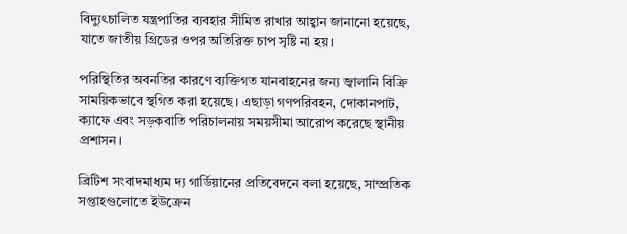বিদ্যুৎচালিত যন্ত্রপাতির ব্যবহার সীমিত রাখার আহ্বান জানানো হয়েছে, যাতে জাতীয় গ্রিডের ওপর অতিরিক্ত চাপ সৃষ্টি না হয়।

পরিস্থিতির অবনতির কারণে ব্যক্তিগত যানবাহনের জন্য জ্বালানি বিক্রি সাময়িকভাবে স্থগিত করা হয়েছে। এছাড়া গণপরিবহন, দোকানপাট, ক্যাফে এবং সড়কবাতি পরিচালনায় সময়সীমা আরোপ করেছে স্থানীয় প্রশাসন।

ব্রিটিশ সংবাদমাধ্যম দ্য গার্ডিয়ানের প্রতিবেদনে বলা হয়েছে, সাম্প্রতিক সপ্তাহগুলোতে ইউক্রেন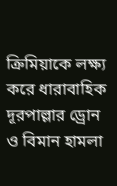ক্রিমিয়াকে লক্ষ্য করে ধারাবাহিক দূরপাল্লার ড্রোন ও বিমান হামলা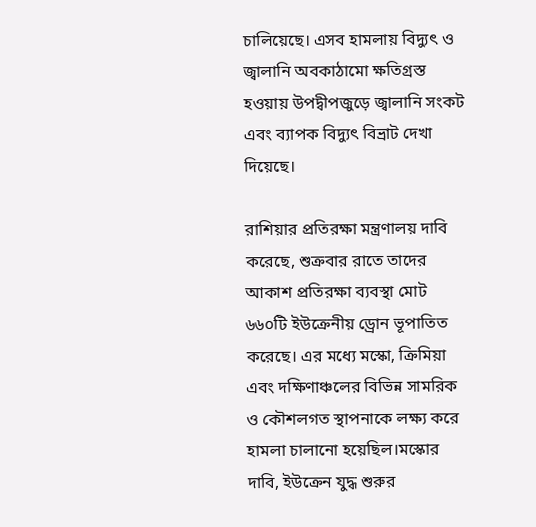চালিয়েছে। এসব হামলায় বিদ্যুৎ ও জ্বালানি অবকাঠামো ক্ষতিগ্রস্ত হওয়ায় উপদ্বীপজুড়ে জ্বালানি সংকট এবং ব্যাপক বিদ্যুৎ বিভ্রাট দেখা দিয়েছে।

রাশিয়ার প্রতিরক্ষা মন্ত্রণালয় দাবি করেছে, শুক্রবার রাতে তাদের আকাশ প্রতিরক্ষা ব্যবস্থা মোট ৬৬০টি ইউক্রেনীয় ড্রোন ভূপাতিত করেছে। এর মধ্যে মস্কো, ক্রিমিয়া এবং দক্ষিণাঞ্চলের বিভিন্ন সামরিক ও কৌশলগত স্থাপনাকে লক্ষ্য করে হামলা চালানো হয়েছিল।মস্কোর দাবি, ইউক্রেন যুদ্ধ শুরুর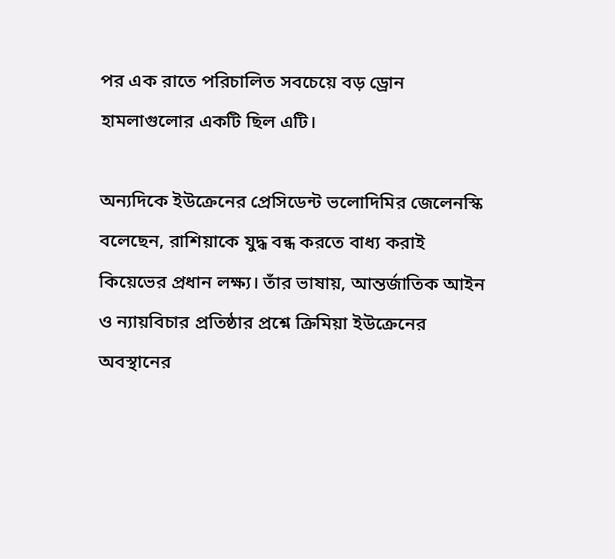পর এক রাতে পরিচালিত সবচেয়ে বড় ড্রোন হামলাগুলোর একটি ছিল এটি।

অন্যদিকে ইউক্রেনের প্রেসিডেন্ট ভলোদিমির জেলেনস্কি বলেছেন, রাশিয়াকে যুদ্ধ বন্ধ করতে বাধ্য করাই কিয়েভের প্রধান লক্ষ্য। তাঁর ভাষায়, আন্তর্জাতিক আইন ও ন্যায়বিচার প্রতিষ্ঠার প্রশ্নে ক্রিমিয়া ইউক্রেনের অবস্থানের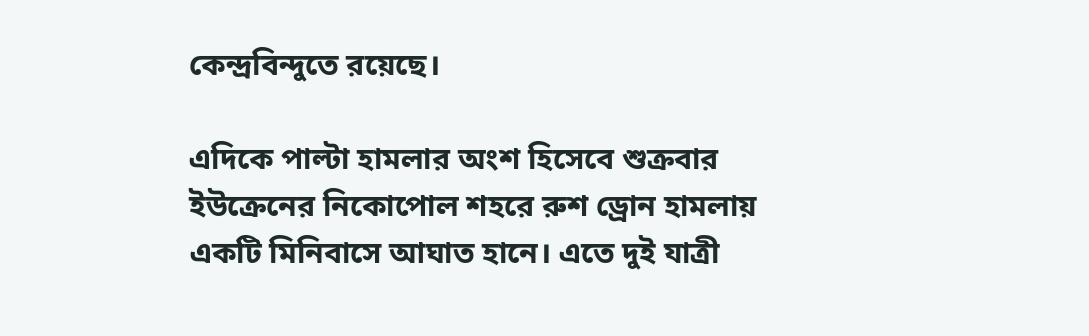কেন্দ্রবিন্দুতে রয়েছে।

এদিকে পাল্টা হামলার অংশ হিসেবে শুক্রবার ইউক্রেনের নিকোপোল শহরে রুশ ড্রোন হামলায় একটি মিনিবাসে আঘাত হানে। এতে দুই যাত্রী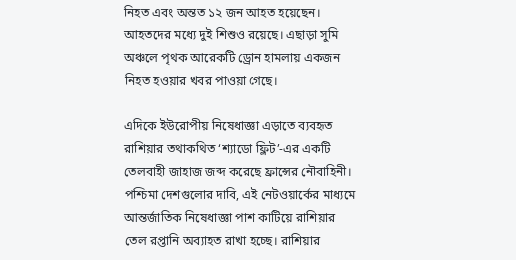নিহত এবং অন্তত ১২ জন আহত হয়েছেন। আহতদের মধ্যে দুই শিশুও রয়েছে। এছাড়া সুমি অঞ্চলে পৃথক আরেকটি ড্রোন হামলায় একজন নিহত হওয়ার খবর পাওয়া গেছে।

এদিকে ইউরোপীয় নিষেধাজ্ঞা এড়াতে ব্যবহৃত রাশিয়ার তথাকথিত ‘শ্যাডো ফ্লিট’-এর একটি তেলবাহী জাহাজ জব্দ করেছে ফ্রান্সের নৌবাহিনী। পশ্চিমা দেশগুলোর দাবি, এই নেটওয়ার্কের মাধ্যমে আন্তর্জাতিক নিষেধাজ্ঞা পাশ কাটিয়ে রাশিয়ার তেল রপ্তানি অব্যাহত রাখা হচ্ছে। রাশিয়ার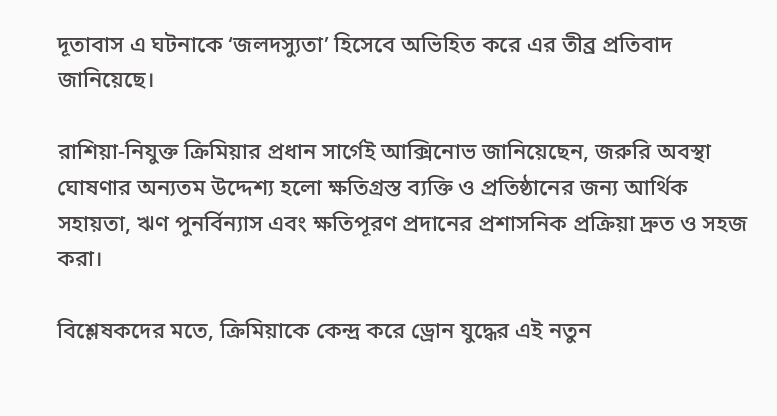দূতাবাস এ ঘটনাকে ‘জলদস্যুতা’ হিসেবে অভিহিত করে এর তীব্র প্রতিবাদ জানিয়েছে।

রাশিয়া-নিযুক্ত ক্রিমিয়ার প্রধান সার্গেই আক্সিনোভ জানিয়েছেন, জরুরি অবস্থা ঘোষণার অন্যতম উদ্দেশ্য হলো ক্ষতিগ্রস্ত ব্যক্তি ও প্রতিষ্ঠানের জন্য আর্থিক সহায়তা, ঋণ পুনর্বিন্যাস এবং ক্ষতিপূরণ প্রদানের প্রশাসনিক প্রক্রিয়া দ্রুত ও সহজ করা।

বিশ্লেষকদের মতে, ক্রিমিয়াকে কেন্দ্র করে ড্রোন যুদ্ধের এই নতুন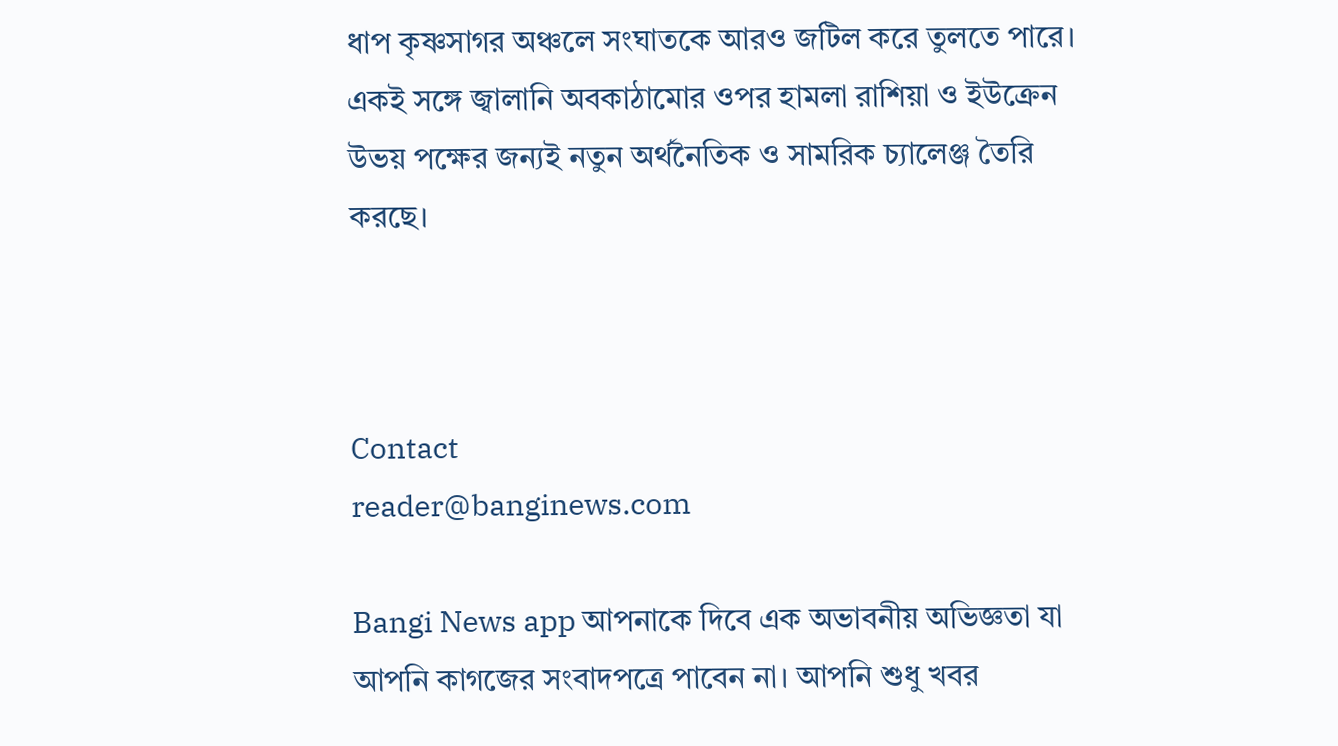ধাপ কৃষ্ণসাগর অঞ্চলে সংঘাতকে আরও জটিল করে তুলতে পারে। একই সঙ্গে জ্বালানি অবকাঠামোর ওপর হামলা রাশিয়া ও ইউক্রেন উভয় পক্ষের জন্যই নতুন অর্থনৈতিক ও সামরিক চ্যালেঞ্জ তৈরি করছে।



Contact
reader@banginews.com

Bangi News app আপনাকে দিবে এক অভাবনীয় অভিজ্ঞতা যা আপনি কাগজের সংবাদপত্রে পাবেন না। আপনি শুধু খবর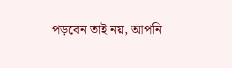পড়বেন তাই নয়, আপনি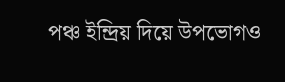পঞ্চ ইন্দ্রিয় দিয়ে উপভোগও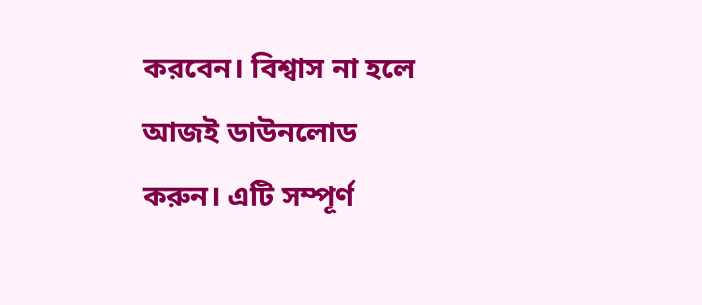করবেন। বিশ্বাস না হলে আজই ডাউনলোড করুন। এটি সম্পূর্ণ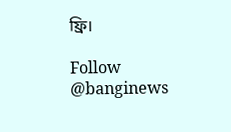ফ্রি।

Follow @banginews